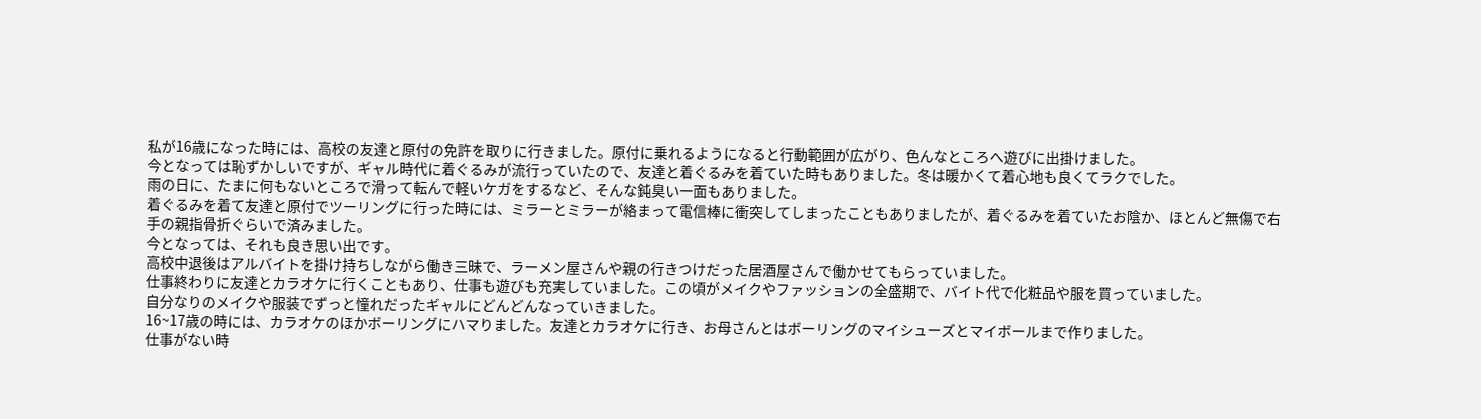私が16歳になった時には、高校の友達と原付の免許を取りに行きました。原付に乗れるようになると行動範囲が広がり、色んなところへ遊びに出掛けました。
今となっては恥ずかしいですが、ギャル時代に着ぐるみが流行っていたので、友達と着ぐるみを着ていた時もありました。冬は暖かくて着心地も良くてラクでした。
雨の日に、たまに何もないところで滑って転んで軽いケガをするなど、そんな鈍臭い一面もありました。
着ぐるみを着て友達と原付でツーリングに行った時には、ミラーとミラーが絡まって電信棒に衝突してしまったこともありましたが、着ぐるみを着ていたお陰か、ほとんど無傷で右手の親指骨折ぐらいで済みました。
今となっては、それも良き思い出です。
高校中退後はアルバイトを掛け持ちしながら働き三昧で、ラーメン屋さんや親の行きつけだった居酒屋さんで働かせてもらっていました。
仕事終わりに友達とカラオケに行くこともあり、仕事も遊びも充実していました。この頃がメイクやファッションの全盛期で、バイト代で化粧品や服を買っていました。
自分なりのメイクや服装でずっと憧れだったギャルにどんどんなっていきました。
16~17歳の時には、カラオケのほかボーリングにハマりました。友達とカラオケに行き、お母さんとはボーリングのマイシューズとマイボールまで作りました。
仕事がない時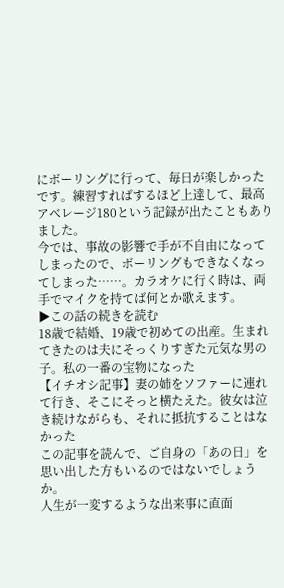にボーリングに行って、毎日が楽しかったです。練習すればするほど上達して、最高アベレージ180という記録が出たこともありました。
今では、事故の影響で手が不自由になってしまったので、ボーリングもできなくなってしまった……。カラオケに行く時は、両手でマイクを持てば何とか歌えます。
▶この話の続きを読む
18歳で結婚、19歳で初めての出産。生まれてきたのは夫にそっくりすぎた元気な男の子。私の一番の宝物になった
【イチオシ記事】妻の姉をソファーに連れて行き、そこにそっと横たえた。彼女は泣き続けながらも、それに抵抗することはなかった
この記事を読んで、ご自身の「あの日」を思い出した方もいるのではないでしょうか。
人生が一変するような出来事に直面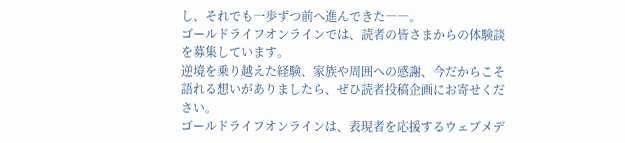し、それでも一歩ずつ前へ進んできた――。
ゴールドライフオンラインでは、読者の皆さまからの体験談を募集しています。
逆境を乗り越えた経験、家族や周囲への感謝、今だからこそ語れる想いがありましたら、ぜひ読者投稿企画にお寄せください。
ゴールドライフオンラインは、表現者を応援するウェブメデ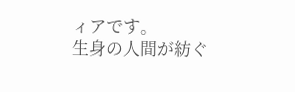ィアです。
生身の人間が紡ぐ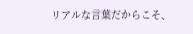リアルな言葉だからこそ、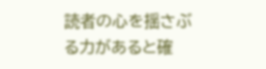読者の心を揺さぶる力があると確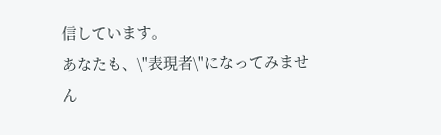信しています。
あなたも、\"表現者\"になってみません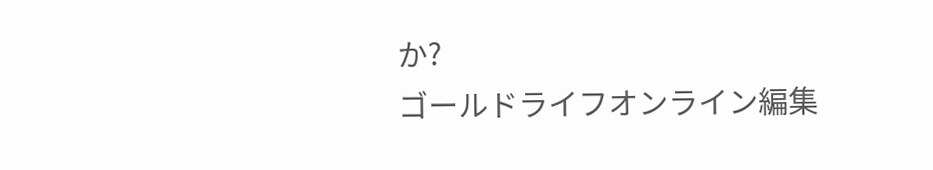か?
ゴールドライフオンライン編集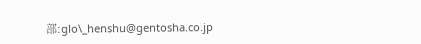部:glo\_henshu@gentosha.co.jp